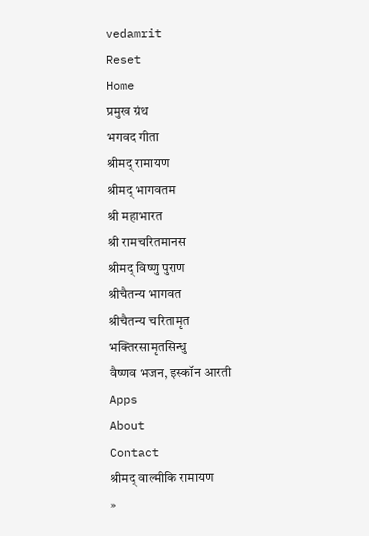vedamrit
Reset
Home
प्रमुख ग्रंथ
भगवद गीता
श्रीमद् रामायण
श्रीमद् भागवतम
श्री महाभारत
श्री रामचरितमानस
श्रीमद् विष्णु पुराण
श्रीचैतन्य भागवत
श्रीचैतन्य चरितामृत
भक्तिरसामृतसिन्धु
वैष्णव भजन, इस्कॉन आरती
Apps
About
Contact
श्रीमद् वाल्मीकि रामायण
»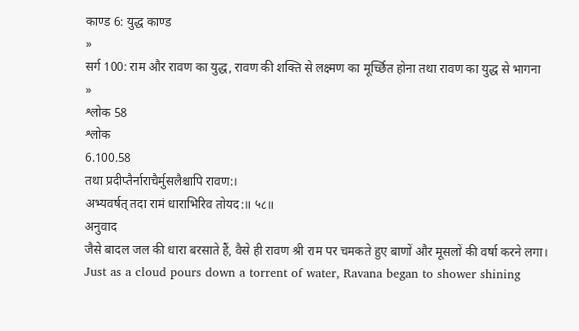काण्ड 6: युद्ध काण्ड
»
सर्ग 100: राम और रावण का युद्ध, रावण की शक्ति से लक्ष्मण का मूर्च्छित होना तथा रावण का युद्ध से भागना
»
श्लोक 58
श्लोक
6.100.58
तथा प्रदीप्तैर्नाराचैर्मुसलैश्चापि रावण:।
अभ्यवर्षत् तदा रामं धाराभिरिव तोयद:॥ ५८॥
अनुवाद
जैसे बादल जल की धारा बरसाते हैं, वैसे ही रावण श्री राम पर चमकते हुए बाणों और मूसलों की वर्षा करने लगा।
Just as a cloud pours down a torrent of water, Ravana began to shower shining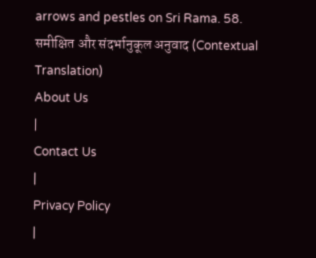arrows and pestles on Sri Rama. 58.
समीक्षित और संदर्भानुकूल अनुवाद (Contextual Translation)
About Us
|
Contact Us
|
Privacy Policy
|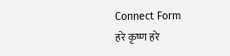Connect Form
हरे कृष्ण हरे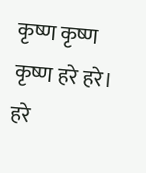कृष्ण कृष्ण कृष्ण हरे हरे। हरे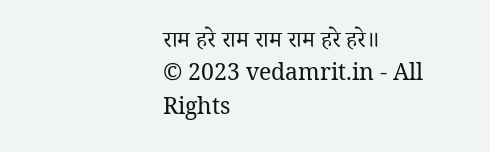राम हरे राम राम राम हरे हरे॥
© 2023 vedamrit.in - All Rights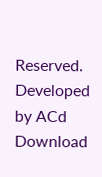Reserved. Developed by ACd
Download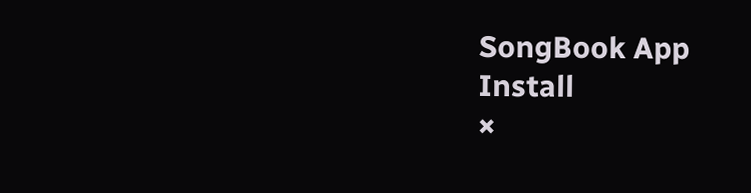SongBook App
Install
×